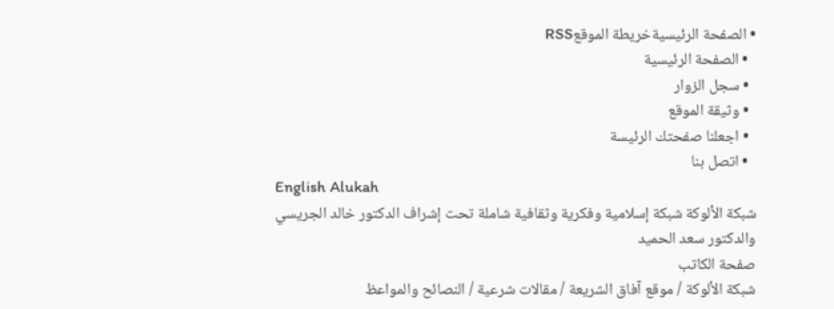• الصفحة الرئيسيةخريطة الموقعRSS
  • الصفحة الرئيسية
  • سجل الزوار
  • وثيقة الموقع
  • اجعلنا صفحتك الرئيسة
  • اتصل بنا
English Alukah
شبكة الألوكة شبكة إسلامية وفكرية وثقافية شاملة تحت إشراف الدكتور خالد الجريسي والدكتور سعد الحميد
صفحة الكاتب
شبكة الألوكة / موقع آفاق الشريعة / مقالات شرعية / النصائح والمواعظ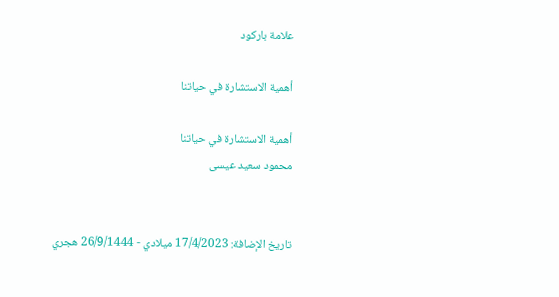علامة باركود

أهمية الاستشارة في حياتنا

أهمية الاستشارة في حياتنا
محمود سعيد عيسى


تاريخ الإضافة: 17/4/2023 ميلادي - 26/9/1444 هجري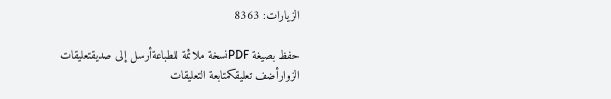الزيارات: 8363

حفظ بصيغة PDFنسخة ملائمة للطباعةأرسل إلى صديقتعليقات الزوارأضف تعليقكمتابعة التعليقات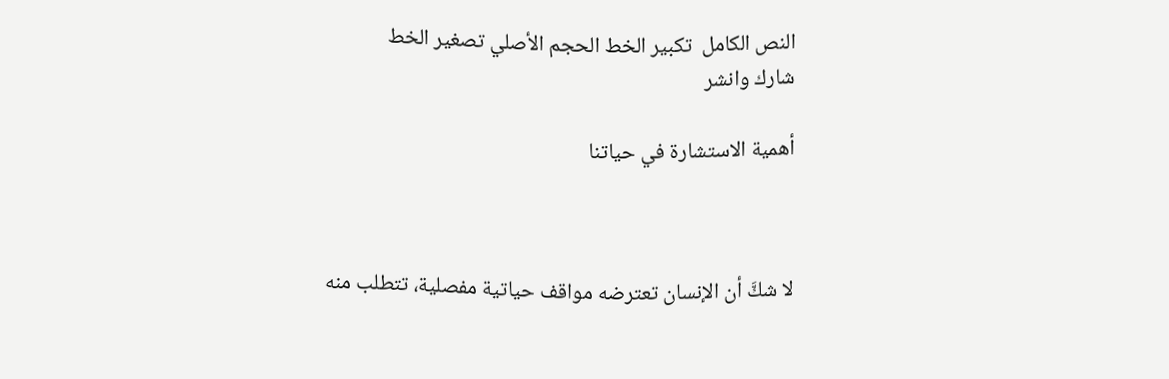النص الكامل  تكبير الخط الحجم الأصلي تصغير الخط
شارك وانشر

أهمية الاستشارة في حياتنا



لا شكَّ أن الإنسان تعترضه مواقف حياتية مفصلية، تتطلب منه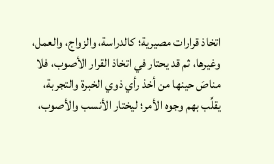اتخاذ قرارات مصيرية؛ كالدراسة، والزواج، والعمل، وغيرها، ثم قد يحتار في اتخاذ القرار الأصوب، فلا مناصَ حينها من أخذ رأي ذوي الخبرة والتجربة، يقلِّب بهم وجوه الأمر؛ ليختار الأنسب والأصوب،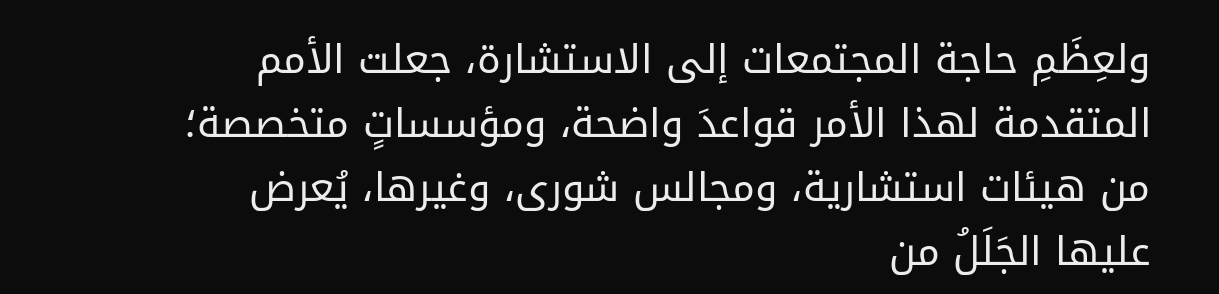ولعِظَمِ حاجة المجتمعات إلى الاستشارة، جعلت الأمم المتقدمة لهذا الأمر قواعدَ واضحة، ومؤسساتٍ متخصصة؛ من هيئات استشارية، ومجالس شورى، وغيرها، يُعرض عليها الجَلَلُ من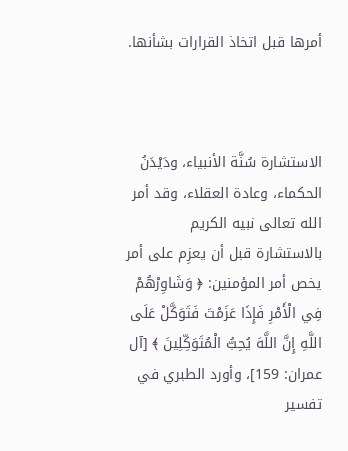أمرها قبل اتخاذ القرارات بشأنها.



الاستشارة سُنَّة الأنبياء، ودَيْدَنُ الحكماء، وعادة العقلاء، وقد أمر الله تعالى نبيه الكريم بالاستشارة قبل أن يعزِم على أمر يخص أمر المؤمنين: ﴿ وَشَاوِرْهُمْ فِي الْأَمْرِ فَإِذَا عَزَمْتَ فَتَوَكَّلْ عَلَى اللَّهِ إِنَّ اللَّهَ يُحِبُّ الْمُتَوَكِّلِينَ ﴾ [آل عمران: 159]، وأورد الطبري في تفسير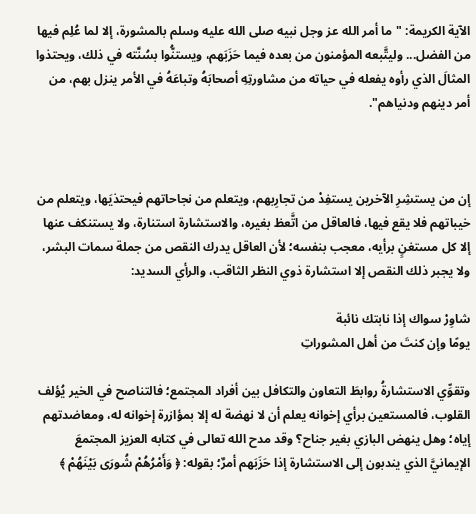الآية الكريمة: "ما أمر الله عز وجل نبيه صلى الله عليه وسلم بالمشورة، إلا لما عُلِم فيها من الفضل... وليتَّبعه المؤمنون من بعده فيما حَزَبَهم، ويستنُّوا بسُنَّته في ذلك، ويحتذوا المثالَ الذي رأوه يفعله في حياته من مشاورتِهِ أصحابَهُ وتباعَهُ في الأمر ينزل بهم، من أمر دينهم ودنياهم".



إن من يستشِرِ الآخرين يستفِدْ من تجارِبهم، ويتعلم من نجاحاتهم فيحتذيَها، ويتعلم من خيباتهم فلا يقع فيها، فالعاقل من اتَّعظ بغيره، والاستشارة استنارة، ولا يستنكف عنها إلا كل مستغنٍ برأيه، معجب بنفسه؛ لأن العاقل يدرك النقص من جملة سمات البشر، ولا يجبر ذلك النقص إلا استشارة ذوي النظر الثاقب، والرأي السديد:

شاوِرْ سواك إذا نابتك نائبة
يومًا وإن كنتَ من أهل المشوراتِ

وتقوِّي الاستشارةُ روابطَ التعاون والتكافل بين أفراد المجتمع؛ فالتناصح في الخير يُؤلف القلوب، فالمستعين برأي إخوانه يعلم أن لا نهضة له إلا بمؤازرة إخوانه له، ومعاضدتهم إياه؛ وهل ينهض البازي بغير جناح؟ وقد مدح الله تعالى في كتابه العزيز المجتمعَ الإيمانيَّ الذي يندبون إلى الاستشارة إذا حَزَبَهم أمرٌ؛ بقوله: ﴿ وَأَمْرُهُمْ شُورَى بَيْنَهُمْ ﴾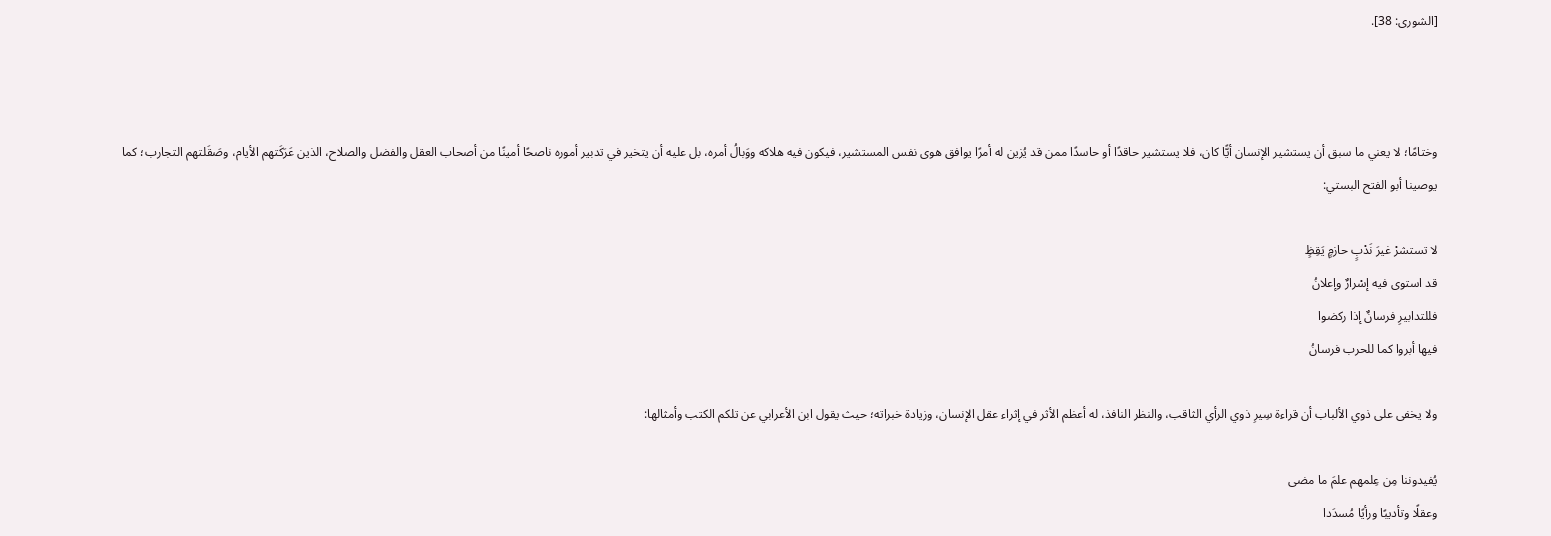[الشورى: 38].



وختامًا؛ لا يعني ما سبق أن يستشير الإنسان أيًّا كان، فلا يستشير حاقدًا أو حاسدًا ممن قد يُزين له أمرًا يوافق هوى نفس المستشير، فيكون فيه هلاكه ووَبالُ أمره، بل عليه أن يتخير في تدبير أموره ناصحًا أمينًا من أصحاب العقل والفضل والصلاح، الذين عَرَكَتهم الأيام، وصَقَلتهم التجارب؛ كما يوصينا أبو الفتح البستي:

لا تستشرْ غيرَ نَدْبٍ حازمٍ يَقِظٍ
قد استوى فيه إسْرارٌ وإعلانُ
فللتدابيرِ فرسانٌ إذا ركضوا
فيها أبروا كما للحرب فرسانُ

ولا يخفى على ذوي الألباب أن قراءة سِيرِ ذوي الرأي الثاقب، والنظر النافذ، له أعظم الأثر في إثراء عقل الإنسان، وزيادة خبراته؛ حيث يقول ابن الأعرابي عن تلكم الكتب وأمثالها:

يُفيدوننا مِن عِلمهم علمَ ما مضى
وعقلًا وتأديبًا ورأيًا مُسدَدا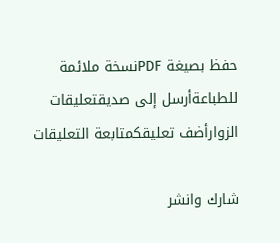حفظ بصيغة PDFنسخة ملائمة للطباعةأرسل إلى صديقتعليقات الزوارأضف تعليقكمتابعة التعليقات

شارك وانشر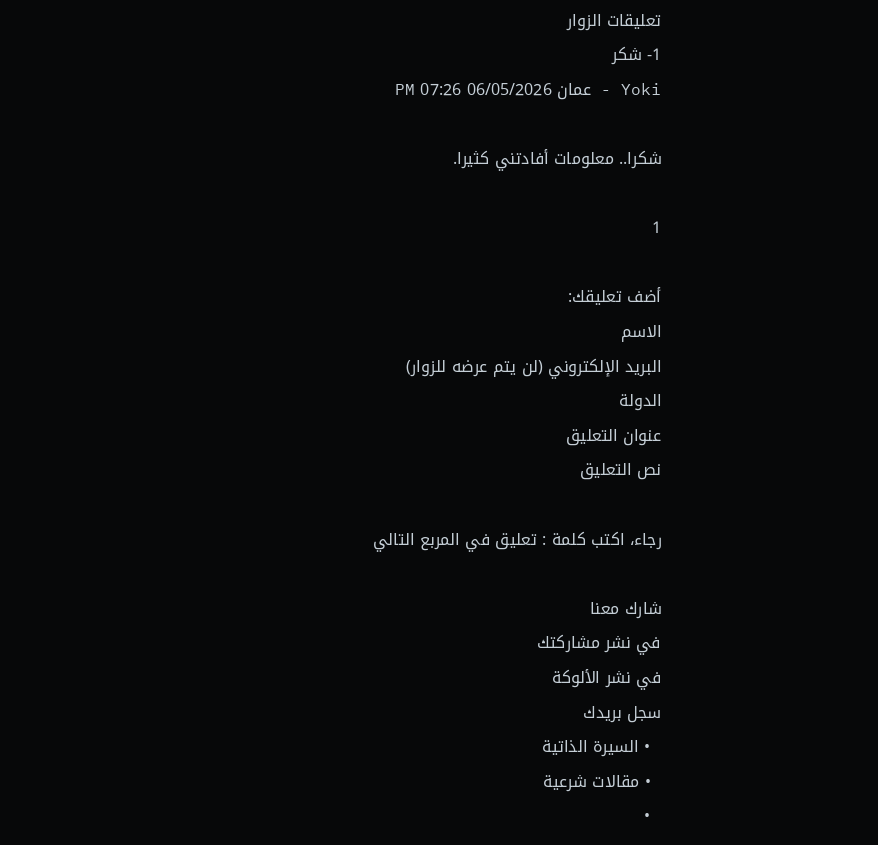تعليقات الزوار
1- شكر
Yoki - عمان 06/05/2026 07:26 PM

شكرا.. معلومات أفادتني كثيرا.

1

أضف تعليقك:
الاسم
البريد الإلكتروني (لن يتم عرضه للزوار)
الدولة
عنوان التعليق
نص التعليق

رجاء، اكتب كلمة : تعليق في المربع التالي

شارك معنا
في نشر مشاركتك
في نشر الألوكة
سجل بريدك
  • السيرة الذاتية
  • مقالات شرعية
  •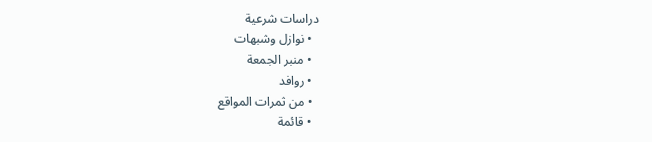دراسات شرعية
  • نوازل وشبهات
  • منبر الجمعة
  • روافد
  • من ثمرات المواقع
  • قائمة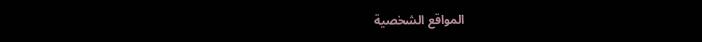المواقع الشخصية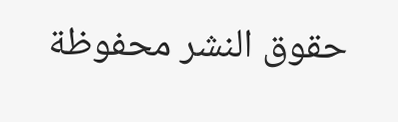حقوق النشر محفوظة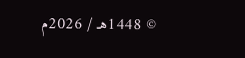© 1448هـ / 2026م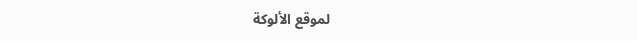لموقع الألوكة